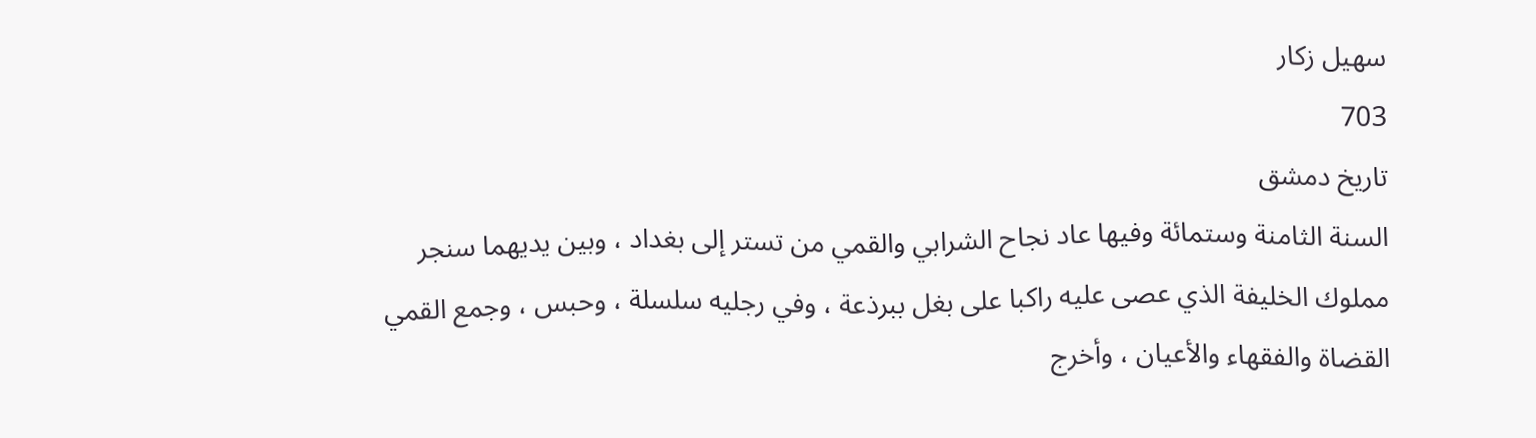سهيل زكار
703
تاريخ دمشق
السنة الثامنة وستمائة وفيها عاد نجاح الشرابي والقمي من تستر إلى بغداد ، وبين يديهما سنجر مملوك الخليفة الذي عصى عليه راكبا على بغل ببرذعة ، وفي رجليه سلسلة ، وحبس ، وجمع القمي القضاة والفقهاء والأعيان ، وأخرج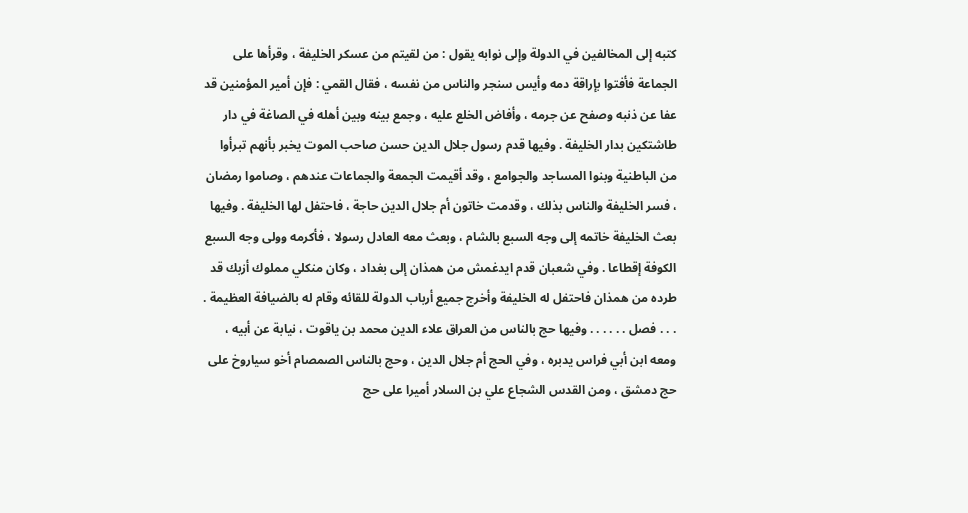كتبه إلى المخالفين في الدولة وإلى نوابه يقول : من لقيتم من عسكر الخليفة ، وقرأها على الجماعة فأفتوا بإراقة دمه وأيس سنجر والناس من نفسه ، فقال القمي : فإن أمير المؤمنين قد عفا عن ذنبه وصفح عن جرمه ، وأفاض الخلع عليه ، وجمع بينه وبين أهله في الصاغة في دار طاشتكين بدار الخليفة . وفيها قدم رسول جلال الدين حسن صاحب الموت يخبر بأنهم تبرأوا من الباطنية وبنوا المساجد والجوامع ، وقد أقيمت الجمعة والجماعات عندهم ، وصاموا رمضان ، فسر الخليفة والناس بذلك ، وقدمت خاتون أم جلال الدين حاجة ، فاحتفل لها الخليفة . وفيها بعث الخليفة خاتمه إلى وجه السبع بالشام ، وبعث معه العادل رسولا ، فأكرمه وولى وجه السبع الكوفة إقطاعا . وفي شعبان قدم ايدغمش من همذان إلى بغداد ، وكان منكلي مملوك أزبك قد طرده من همذان فاحتفل له الخليفة وأخرج جميع أرباب الدولة للقائه وقام له بالضيافة العظيمة . . . . فصل . . . . . . وفيها حج بالناس من العراق علاء الدين محمد بن ياقوت ، نيابة عن أبيه ، ومعه ابن أبي فراس يدبره ، وفي الحج أم جلال الدين ، وحج بالناس الصمصام أخو سياروخ على حج دمشق ، ومن القدس الشجاع علي بن السلار أميرا على حج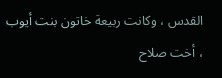القدس ، وكانت ربيعة خاتون بنت أيوب ، أخت صلاح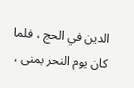الدين في الحج ، فلما كان يوم النحر بمنى ،